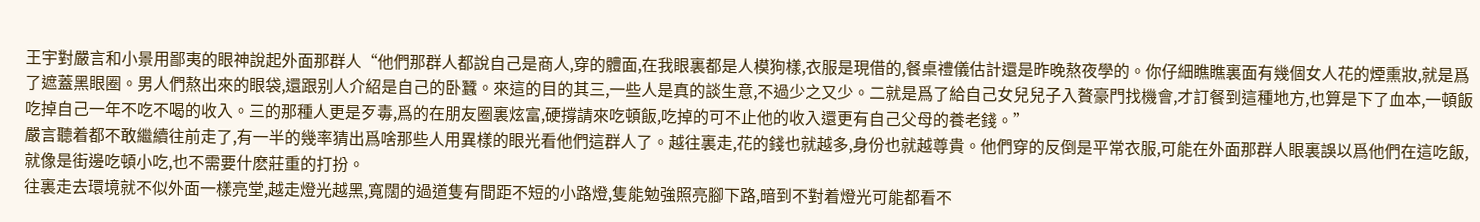王宇對嚴言和小景用鄙夷的眼神說起外面那群人“他們那群人都說自己是商人,穿的體面,在我眼裏都是人模狗樣,衣服是現借的,餐桌禮儀估計還是昨晚熬夜學的。你仔細瞧瞧裏面有幾個女人花的煙熏妝,就是爲了遮蓋黑眼圈。男人們熬出來的眼袋,還跟别人介紹是自己的卧蠶。來這的目的其三,一些人是真的談生意,不過少之又少。二就是爲了給自己女兒兒子入贅豪門找機會,才訂餐到這種地方,也算是下了血本,一頓飯吃掉自己一年不吃不喝的收入。三的那種人更是歹毒,爲的在朋友圈裏炫富,硬撐請來吃頓飯,吃掉的可不止他的收入還更有自己父母的養老錢。”
嚴言聽着都不敢繼續往前走了,有一半的幾率猜出爲啥那些人用異樣的眼光看他們這群人了。越往裏走,花的錢也就越多,身份也就越尊貴。他們穿的反倒是平常衣服,可能在外面那群人眼裏誤以爲他們在這吃飯,就像是街邊吃頓小吃,也不需要什麽莊重的打扮。
往裏走去環境就不似外面一樣亮堂,越走燈光越黑,寬闊的過道隻有間距不短的小路燈,隻能勉強照亮腳下路,暗到不對着燈光可能都看不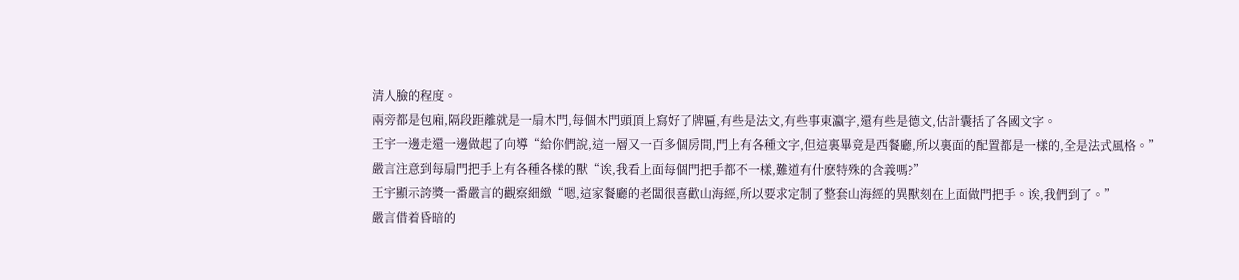清人臉的程度。
兩旁都是包廂,隔段距離就是一扇木門,每個木門頭頂上寫好了牌匾,有些是法文,有些事東瀛字,還有些是德文,估計囊括了各國文字。
王宇一邊走還一邊做起了向導“給你們說,這一層又一百多個房間,門上有各種文字,但這裏畢竟是西餐廳,所以裏面的配置都是一樣的,全是法式風格。”
嚴言注意到每扇門把手上有各種各樣的獸“诶,我看上面每個門把手都不一樣,難道有什麽特殊的含義嗎?”
王宇顯示誇獎一番嚴言的觀察細緻“嗯,這家餐廳的老闆很喜歡山海經,所以要求定制了整套山海經的異獸刻在上面做門把手。诶,我們到了。”
嚴言借着昏暗的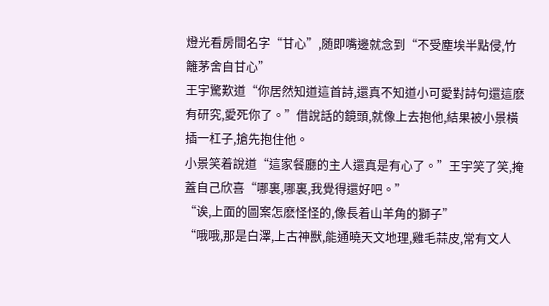燈光看房間名字“甘心”,随即嘴邊就念到“不受塵埃半點侵,竹籬茅舍自甘心”
王宇驚歎道“你居然知道這首詩,還真不知道小可愛對詩句還這麽有研究,愛死你了。”借說話的鏡頭,就像上去抱他,結果被小景橫插一杠子,搶先抱住他。
小景笑着說道“這家餐廳的主人還真是有心了。”王宇笑了笑,掩蓋自己欣喜“哪裏,哪裏,我覺得還好吧。”
“诶,上面的圖案怎麽怪怪的,像長着山羊角的獅子”
“哦哦,那是白澤,上古神獸,能通曉天文地理,雞毛蒜皮,常有文人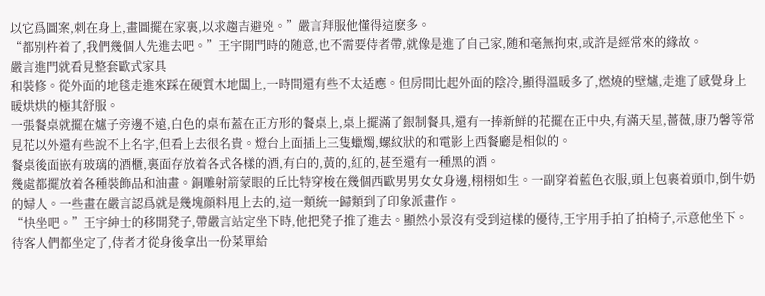以它爲圖案,刺在身上,畫圖擺在家裏,以求趨吉避兇。”嚴言拜服他懂得這麽多。
“都别杵着了,我們幾個人先進去吧。”王宇開門時的随意,也不需要侍者帶,就像是進了自己家,随和毫無拘束,或許是經常來的緣故。
嚴言進門就看見整套歐式家具
和裝修。從外面的地毯走進來踩在硬質木地闆上,一時間還有些不太适應。但房間比起外面的陰冷,顯得溫暖多了,燃燒的壁爐,走進了感覺身上暖烘烘的極其舒服。
一張餐桌就擺在爐子旁邊不遠,白色的桌布蓋在正方形的餐桌上,桌上擺滿了銀制餐具,還有一捧新鮮的花擺在正中央,有滿天星,薔薇,康乃馨等常見花以外還有些說不上名字,但看上去很名貴。燈台上面插上三隻蠟燭,螺紋狀的和電影上西餐廳是相似的。
餐桌後面嵌有玻璃的酒櫃,裏面存放着各式各樣的酒,有白的,黃的,紅的,甚至還有一種黑的酒。
幾處都擺放着各種裝飾品和油畫。銅雕射箭蒙眼的丘比特穿梭在幾個西歐男男女女身邊,栩栩如生。一副穿着藍色衣服,頭上包裹着頭巾,倒牛奶的婦人。一些畫在嚴言認爲就是幾塊顔料甩上去的,這一類統一歸類到了印象派畫作。
“快坐吧。”王宇紳士的移開凳子,帶嚴言站定坐下時,他把凳子推了進去。顯然小景沒有受到這樣的優待,王宇用手拍了拍椅子,示意他坐下。
待客人們都坐定了,侍者才從身後拿出一份菜單給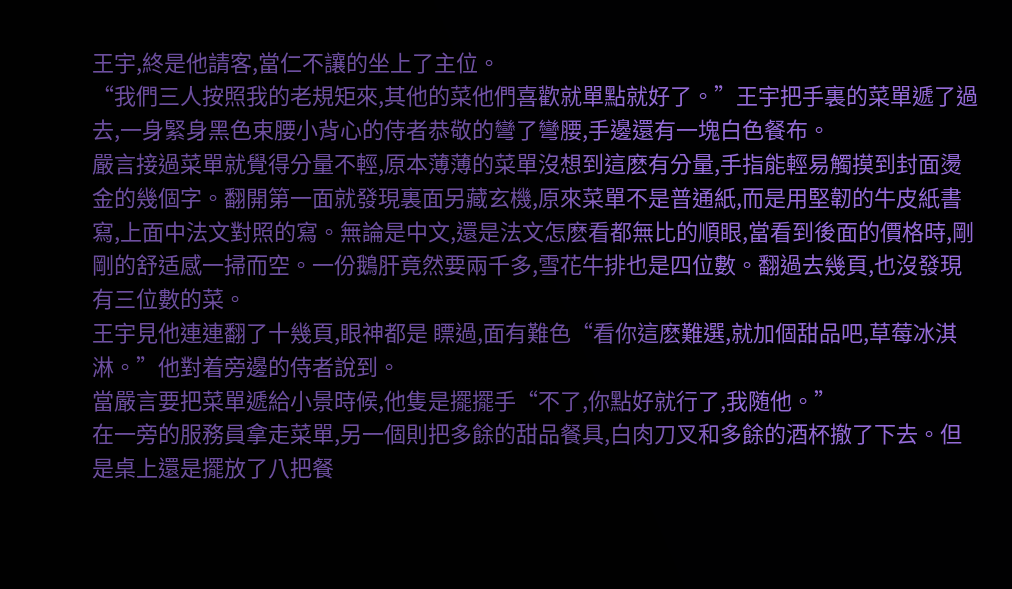王宇,終是他請客,當仁不讓的坐上了主位。
“我們三人按照我的老規矩來,其他的菜他們喜歡就單點就好了。”王宇把手裏的菜單遞了過去,一身緊身黑色束腰小背心的侍者恭敬的彎了彎腰,手邊還有一塊白色餐布。
嚴言接過菜單就覺得分量不輕,原本薄薄的菜單沒想到這麽有分量,手指能輕易觸摸到封面燙金的幾個字。翻開第一面就發現裏面另藏玄機,原來菜單不是普通紙,而是用堅韌的牛皮紙書寫,上面中法文對照的寫。無論是中文,還是法文怎麽看都無比的順眼,當看到後面的價格時,剛剛的舒适感一掃而空。一份鵝肝竟然要兩千多,雪花牛排也是四位數。翻過去幾頁,也沒發現有三位數的菜。
王宇見他連連翻了十幾頁,眼神都是 瞟過,面有難色“看你這麽難選,就加個甜品吧,草莓冰淇淋。”他對着旁邊的侍者說到。
當嚴言要把菜單遞給小景時候,他隻是擺擺手“不了,你點好就行了,我随他。”
在一旁的服務員拿走菜單,另一個則把多餘的甜品餐具,白肉刀叉和多餘的酒杯撤了下去。但是桌上還是擺放了八把餐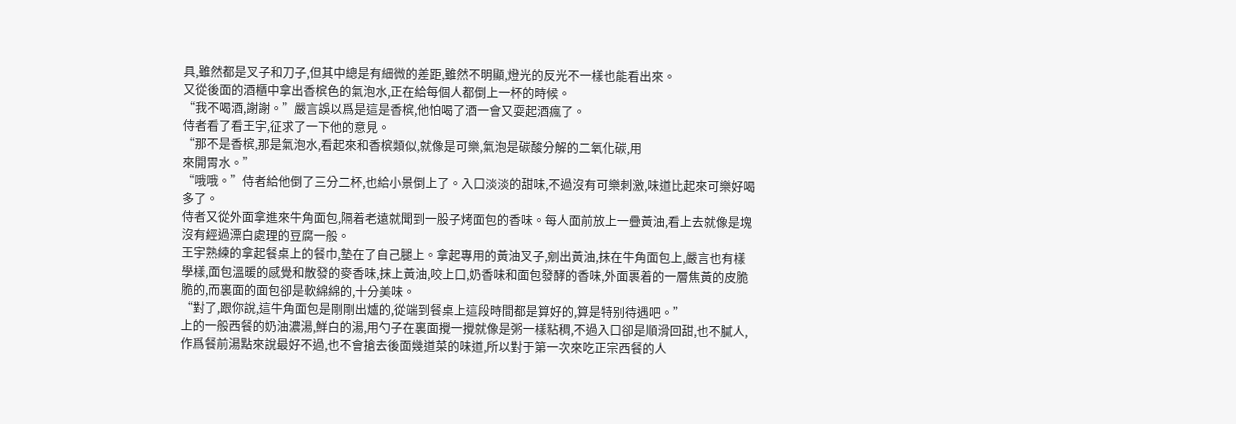具,雖然都是叉子和刀子,但其中總是有細微的差距,雖然不明顯,燈光的反光不一樣也能看出來。
又從後面的酒櫃中拿出香槟色的氣泡水,正在給每個人都倒上一杯的時候。
“我不喝酒,謝謝。”嚴言誤以爲是這是香槟,他怕喝了酒一會又耍起酒瘋了。
侍者看了看王宇,征求了一下他的意見。
“那不是香槟,那是氣泡水,看起來和香槟類似,就像是可樂,氣泡是碳酸分解的二氧化碳,用
來開胃水。”
“哦哦。”侍者給他倒了三分二杯,也給小景倒上了。入口淡淡的甜味,不過沒有可樂刺激,味道比起來可樂好喝多了。
侍者又從外面拿進來牛角面包,隔着老遠就聞到一股子烤面包的香味。每人面前放上一疊黃油,看上去就像是塊沒有經過漂白處理的豆腐一般。
王宇熟練的拿起餐桌上的餐巾,墊在了自己腿上。拿起專用的黃油叉子,剜出黃油,抹在牛角面包上,嚴言也有樣學樣,面包溫暖的感覺和散發的麥香味,抹上黃油,咬上口,奶香味和面包發酵的香味,外面裹着的一層焦黃的皮脆脆的,而裏面的面包卻是軟綿綿的,十分美味。
“對了,跟你說,這牛角面包是剛剛出爐的,從端到餐桌上這段時間都是算好的,算是特别待遇吧。”
上的一般西餐的奶油濃湯,鮮白的湯,用勺子在裏面攪一攪就像是粥一樣粘稠,不過入口卻是順滑回甜,也不膩人,作爲餐前湯點來說最好不過,也不會搶去後面幾道菜的味道,所以對于第一次來吃正宗西餐的人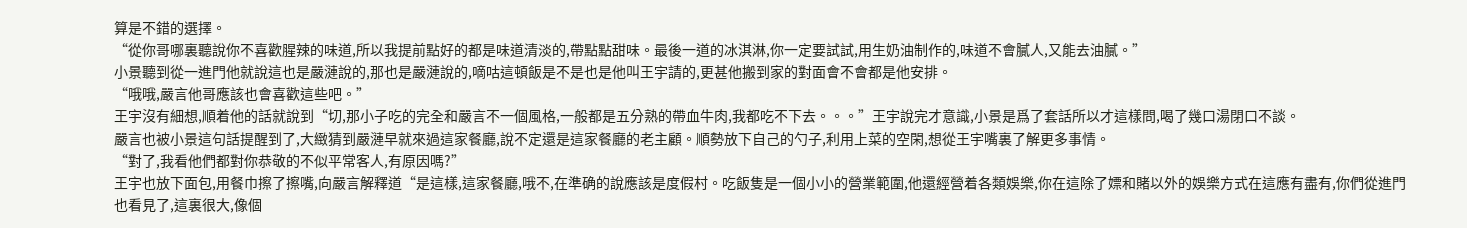算是不錯的選擇。
“從你哥哪裏聽說你不喜歡腥辣的味道,所以我提前點好的都是味道清淡的,帶點點甜味。最後一道的冰淇淋,你一定要試試,用生奶油制作的,味道不會膩人,又能去油膩。”
小景聽到從一進門他就說這也是嚴漣說的,那也是嚴漣說的,嘀咕這頓飯是不是也是他叫王宇請的,更甚他搬到家的對面會不會都是他安排。
“哦哦,嚴言他哥應該也會喜歡這些吧。”
王宇沒有細想,順着他的話就說到“切,那小子吃的完全和嚴言不一個風格,一般都是五分熟的帶血牛肉,我都吃不下去。。。”王宇說完才意識,小景是爲了套話所以才這樣問,喝了幾口湯閉口不談。
嚴言也被小景這句話提醒到了,大緻猜到嚴漣早就來過這家餐廳,說不定還是這家餐廳的老主顧。順勢放下自己的勺子,利用上菜的空閑,想從王宇嘴裏了解更多事情。
“對了,我看他們都對你恭敬的不似平常客人,有原因嗎?”
王宇也放下面包,用餐巾擦了擦嘴,向嚴言解釋道“是這樣,這家餐廳,哦不,在準确的說應該是度假村。吃飯隻是一個小小的營業範圍,他還經營着各類娛樂,你在這除了嫖和賭以外的娛樂方式在這應有盡有,你們從進門也看見了,這裏很大,像個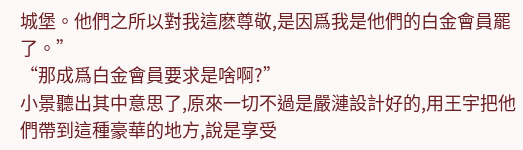城堡。他們之所以對我這麽尊敬,是因爲我是他們的白金會員罷了。”
“那成爲白金會員要求是啥啊?”
小景聽出其中意思了,原來一切不過是嚴漣設計好的,用王宇把他們帶到這種豪華的地方,說是享受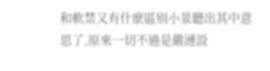和軟禁又有什麽區别小景聽出其中意思了,原來一切不過是嚴漣設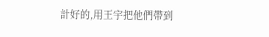計好的,用王宇把他們帶到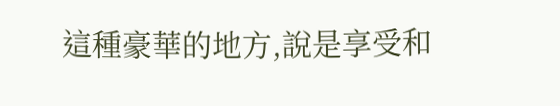這種豪華的地方,說是享受和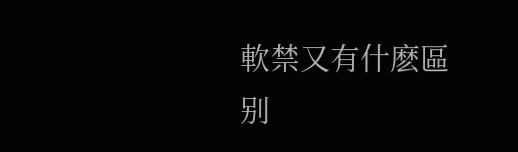軟禁又有什麽區别